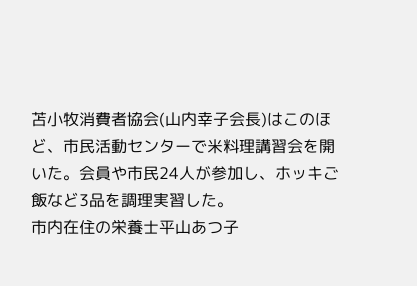苫小牧消費者協会(山内幸子会長)はこのほど、市民活動センターで米料理講習会を開いた。会員や市民24人が参加し、ホッキご飯など3品を調理実習した。
市内在住の栄養士平山あつ子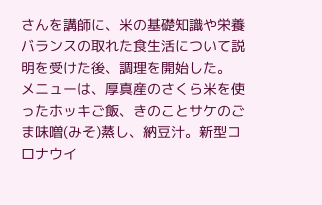さんを講師に、米の基礎知識や栄養バランスの取れた食生活について説明を受けた後、調理を開始した。
メニューは、厚真産のさくら米を使ったホッキご飯、きのことサケのごま味噌(みそ)蒸し、納豆汁。新型コロナウイ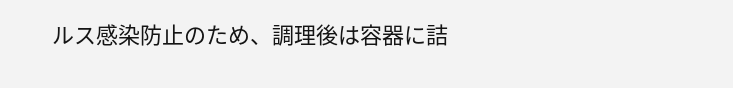ルス感染防止のため、調理後は容器に詰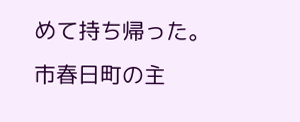めて持ち帰った。
市春日町の主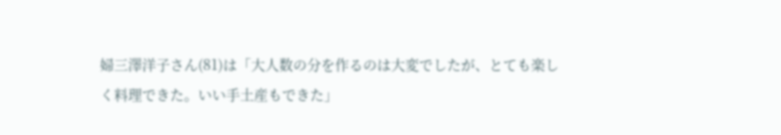婦三澤洋子さん(81)は「大人数の分を作るのは大変でしたが、とても楽しく料理できた。いい手土産もできた」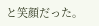と笑顔だった。